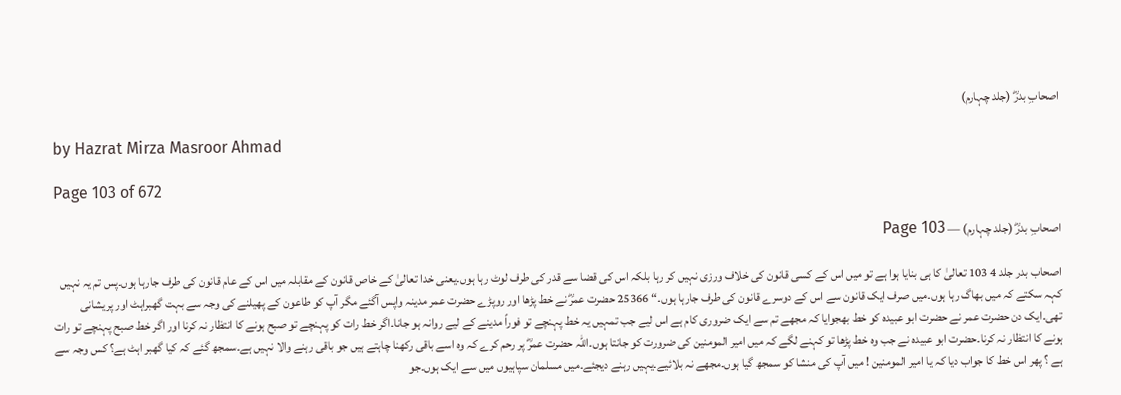اصحابِ بدرؓ (جلد چہارم)

by Hazrat Mirza Masroor Ahmad

Page 103 of 672

اصحابِ بدرؓ (جلد چہارم) — Page 103

اصحاب بدر جلد 4 103 تعالیٰ کا ہی بنایا ہوا ہے تو میں اس کے کسی قانون کی خلاف ورزی نہیں کر رہا بلکہ اس کی قضا سے قدر کی طرف لوٹ رہا ہوں۔یعنی خدا تعالیٰ کے خاص قانون کے مقابلہ میں اس کے عام قانون کی طرف جارہا ہوں۔پس تم یہ نہیں کہہ سکتے کہ میں بھاگ رہا ہوں۔میں صرف ایک قانون سے اس کے دوسرے قانون کی طرف جارہا ہوں۔“ 25366 حضرت عمرؓ نے خط پڑھا اور روپڑے حضرت عمر مدینہ واپس آگئے مگر آپ کو طاعون کے پھیلنے کی وجہ سے بہت گھبراہٹ اور پریشانی تھی۔ایک دن حضرت عمر نے حضرت ابو عبیدہ کو خط بھجوایا کہ مجھے تم سے ایک ضروری کام ہے اس لیے جب تمہیں یہ خط پہنچے تو فوراً مدینے کے لیے روانہ ہو جانا۔اگر خط رات کو پہنچے تو صبح ہونے کا انتظار نہ کرنا اور اگر خط صبح پہنچے تو رات ہونے کا انتظار نہ کرنا۔حضرت ابو عبیدہ نے جب وہ خط پڑھا تو کہنے لگے کہ میں امیر المومنین کی ضرورت کو جانتا ہوں۔اللہ حضرت عمرؓ پر رحم کرے کہ وہ اسے باقی رکھنا چاہتے ہیں جو باقی رہنے والا نہیں ہے۔سمجھ گئے کہ کیا گھبر اہٹ ہے؟ کس وجہ سے ہے ؟ پھر اس خط کا جواب دیا کہ یا امیر المومنین ! میں آپ کی منشا کو سمجھ گیا ہوں۔مجھے نہ بلائیے۔یہیں رہنے دیجئے۔میں مسلمان سپاہیوں میں سے ایک ہوں۔جو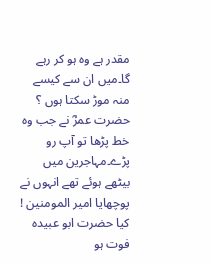مقدر ہے وہ ہو کر رہے گا۔میں ان سے کیسے منہ موڑ سکتا ہوں ؟ حضرت عمرؓ نے جب وہ خط پڑھا تو آپ رو پڑے۔مہاجرین میں بیٹھے ہوئے تھے انہوں نے پوچھایا امیر المومنین ! کیا حضرت ابو عبیدہ فوت ہو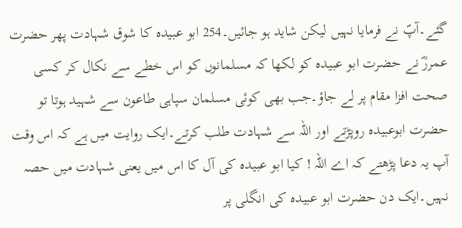گئے۔آپؐ نے فرمایا نہیں لیکن شاید ہو جائیں۔254 ابو عبیدہ کا شوق شہادت پھر حضرت عمررؓ نے حضرت ابو عبیدہ کو لکھا کہ مسلمانوں کو اس خطے سے نکال کر کسی صحت افزا مقام پر لے جاؤ۔جب بھی کوئی مسلمان سپاہی طاعون سے شہید ہوتا تو حضرت ابوعبیدہ روپڑتے اور اللہ سے شہادت طلب کرتے۔ایک روایت میں ہے کہ اس وقت آپ یہ دعا پڑھتے کہ اے اللہ ! کیا ابو عبیدہ کی آل کا اس میں یعنی شہادت میں حصہ نہیں۔ایک دن حضرت ابو عبیدہ کی انگلی پر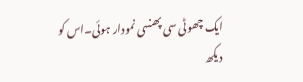ایک چھوٹی سی پھنسی نمودار ہوئی۔اس کو دیکھ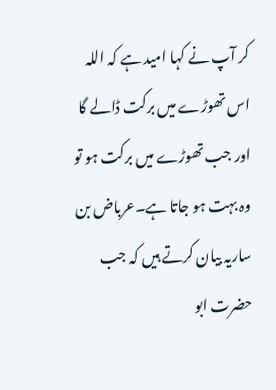کر آپ نے کہا امید ہے کہ اللہ اس تھوڑے میں برکت ڈالے گا اور جب تھوڑے میں برکت ہو تو وہ بہت ہو جاتا ہے۔عرباض بن ساریہ بیان کرتے ہیں کہ جب حضرت ابو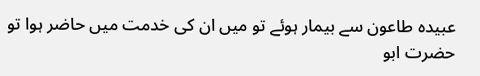عبیدہ طاعون سے بیمار ہوئے تو میں ان کی خدمت میں حاضر ہوا تو حضرت ابو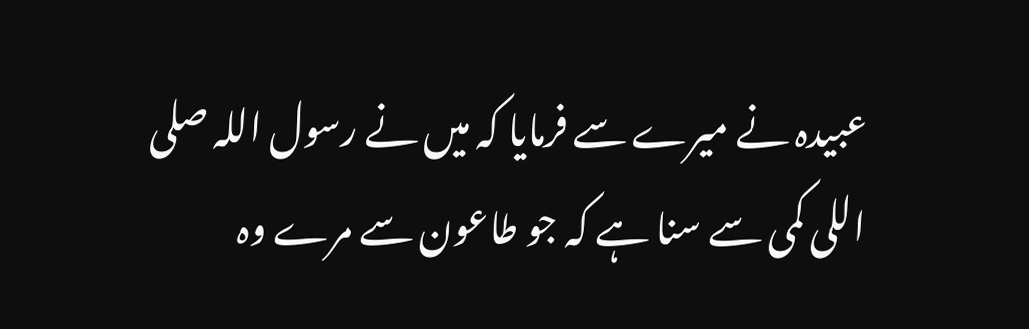عبیدہ نے میرے سے فرمایا کہ میں نے رسول اللہ صلی اللی کمی سے سنا ہے کہ جو طاعون سے مرے وہ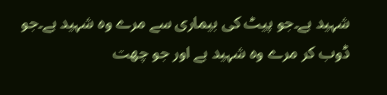شہید ہے۔جو پیٹ کی بیماری سے مرے وہ شہید ہے۔جو ڈوب کر مرے وہ شہید ہے اور جو چھت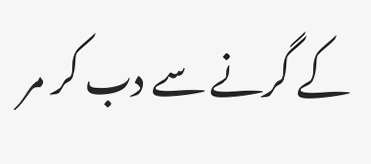کے گرنے سے دب کر مر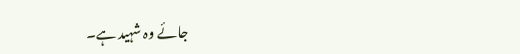جائے وہ شہید ہے۔